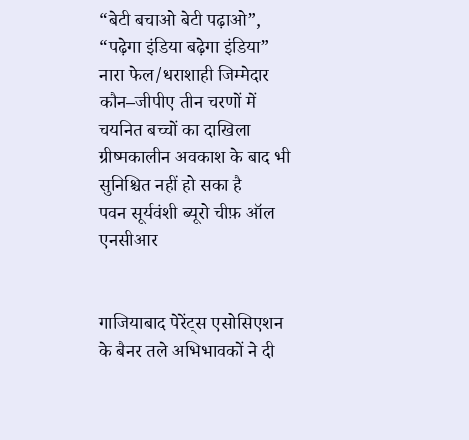“बेटी बचाओ बेटी पढ़ाओ”, “पढ़ेगा इंडिया बढ़ेगा इंडिया” नारा फेल/धराशाही जिम्मेदार कौन–जीपीए तीन चरणों में चयनित बच्चों का दाखिला ग्रीष्मकालीन अवकाश के बाद भी सुनिश्चित नहीं हो सका है
पवन सूर्यवंशी ब्यूरो चीफ़ ऑल एनसीआर


गाजियाबाद पेरेंट्स एसोसिएशन के बैनर तले अभिभावकों ने दी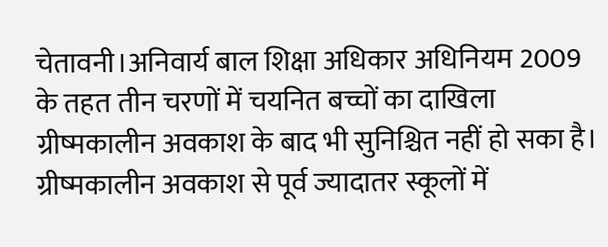चेतावनी।अनिवार्य बाल शिक्षा अधिकार अधिनियम 2009 के तहत तीन चरणों में चयनित बच्चों का दाखिला ग्रीष्मकालीन अवकाश के बाद भी सुनिश्चित नहीं हो सका है। ग्रीष्मकालीन अवकाश से पूर्व ज्यादातर स्कूलों में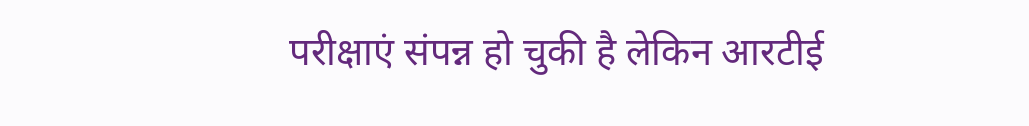परीक्षाएं संपन्न हो चुकी है लेकिन आरटीई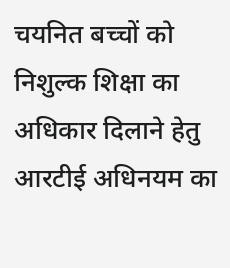चयनित बच्चों को निशुल्क शिक्षा का अधिकार दिलाने हेतु आरटीई अधिनयम का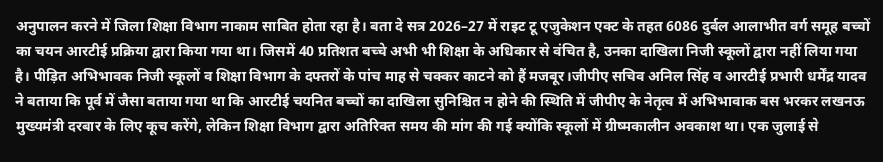अनुपालन करने में जिला शिक्षा विभाग नाकाम साबित होता रहा है। बता दे सत्र 2026–27 में राइट टू एजुकेशन एक्ट के तहत 6086 दुर्बल आलाभीत वर्ग समूह बच्चों का चयन आरटीई प्रक्रिया द्वारा किया गया था। जिसमें 40 प्रतिशत बच्चे अभी भी शिक्षा के अधिकार से वंचित है, उनका दाखिला निजी स्कूलों द्वारा नहीं लिया गया है। पीड़ित अभिभावक निजी स्कूलों व शिक्षा विभाग के दफ्तरों के पांच माह से चक्कर काटने को हैं मजबूर।जीपीए सचिव अनिल सिंह व आरटीई प्रभारी धर्मेंद्र यादव ने बताया कि पूर्व में जैसा बताया गया था कि आरटीई चयनित बच्चों का दाखिला सुनिश्चित न होने की स्थिति में जीपीए के नेतृत्व में अभिभावाक बस भरकर लखनऊ मुख्यमंत्री दरबार के लिए कूच करेंगे, लेकिन शिक्षा विभाग द्वारा अतिरिक्त समय की मांग की गई क्योंकि स्कूलों में ग्रीष्मकालीन अवकाश था। एक जुलाई से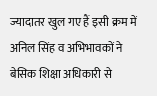ज्यादातर खुल गए हैं इसी क्रम में अनिल सिंह व अभिभावकों ने बेसिक शिक्षा अधिकारी से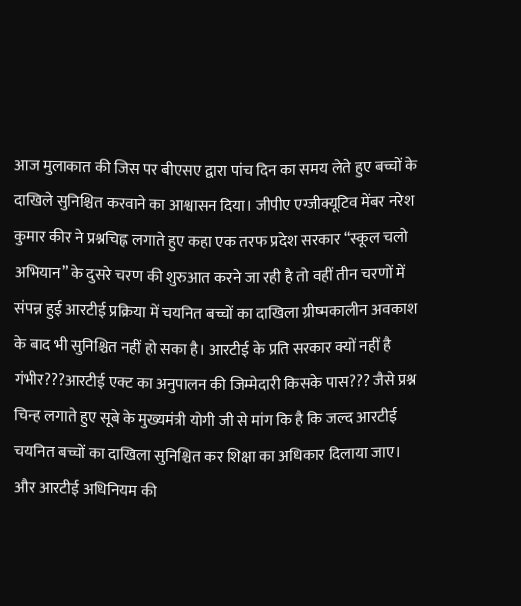आज मुलाकात की जिस पर बीएसए द्वारा पांच दिन का समय लेते हुए बच्चों के दाखिले सुनिश्चित करवाने का आश्वासन दिया। जीपीए एग्जीक्यूटिव मेंबर नरेश कुमार कीर ने प्रश्नचिह्न लगाते हुए कहा एक तरफ प्रदेश सरकार “स्कूल चलो अभियान” के दुसरे चरण की शुरुआत करने जा रही है तो वहीं तीन चरणों में संपन्न हुई आरटीई प्रक्रिया में चयनित बच्चों का दाखिला ग्रीष्मकालीन अवकाश के बाद भी सुनिश्चित नहीं हो सका है। आरटीई के प्रति सरकार क्यों नहीं है गंभीर???आरटीई एक्ट का अनुपालन की जिम्मेदारी किसके पास??? जैसे प्रश्न चिन्ह लगाते हुए सूबे के मुख्यमंत्री योगी जी से मांग कि है कि जल्द आरटीई चयनित बच्चों का दाखिला सुनिश्चित कर शिक्षा का अधिकार दिलाया जाए। और आरटीई अधिनियम की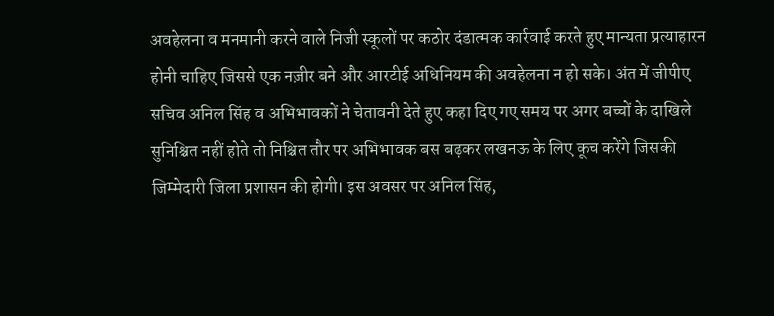अवहेलना व मनमानी करने वाले निजी स्कूलों पर कठोर दंडात्मक कार्रवाई करते हुए मान्यता प्रत्याहारन होनी चाहिए जिससे एक नज़ीर बने और आरटीई अधिनियम की अवहेलना न हो सके। अंत में जीपीए सचिव अनिल सिंह व अभिभावकों ने चेतावनी देते हुए कहा दिए गए समय पर अगर बच्चों के दाखिले सुनिश्चित नहीं होते तो निश्चित तौर पर अभिभावक बस बढ़कर लखनऊ के लिए कूच करेंगे जिसकी जिम्मेदारी जिला प्रशासन की होगी। इस अवसर पर अनिल सिंह,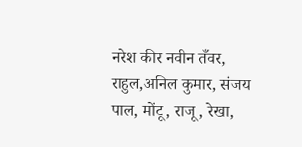नरेश कीर नवीन तँवर, राहुल,अनिल कुमार, संजय पाल, मोंटू, राजू, रेखा,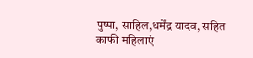पुष्पा, साहिल,धर्मेंद्र यादव, सहित काफी महिलाएं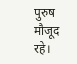पुरुष मौजूद रहे।